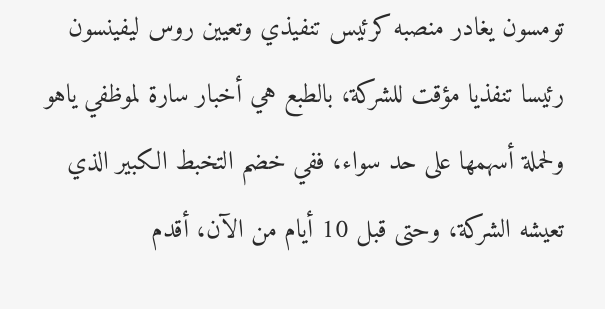تومسون يغادر منصبه كرئيس تنفيذي وتعيين روس ليفينسون رئيسا تنفذيا مؤقت للشركة، بالطبع هي أخبار سارة لموظفي ياهو ولحملة أسهمها على حد سواء، ففي خضم التخبط الكبير الذي تعيشه الشركة، وحتى قبل 10 أيام من الآن، أقدم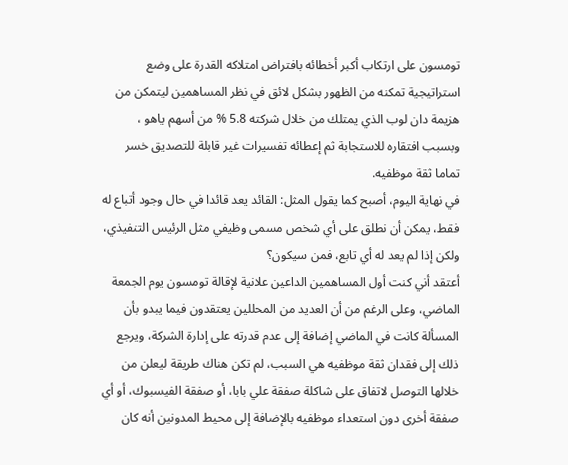تومسون على ارتكاب أكبر أخطائه بافتراض امتلاكه القدرة على وضع استراتيجية تمكنه من الظهور بشكل لائق في نظر المساهمين ليتمكن من هزيمة دان لوب الذي يمتلك من خلال شركته 5.8 % من أسهم ياهو ، وبسبب افتقاره للاستجابة ثم إعطائه تفسيرات غير قابلة للتصديق خسر تماما ثقة موظفيه.
في نهاية اليوم، أصبح كما يقول المثل: القائد يعد قائدا في حال وجود أتباع له فقط، يمكن أن نطلق على أي شخص مسمى وظيفي مثل الرئيس التنفيذي، ولكن إذا لم يعد له أي تابع، فمن سيكون؟
أعتقد أني كنت أول المساهمين الداعين علانية لإقالة تومسون يوم الجمعة الماضي، وعلى الرغم من أن العديد من المحللين يعتقدون فيما يبدو بأن المسألة كانت في الماضي إضافة إلى عدم قدرته على إدارة الشركة، ويرجع ذلك إلى فقدان ثقة موظفيه هي السبب، لم تكن هناك طريقة ليعلن من خلالها التوصل لاتفاق على شاكلة صفقة علي بابا، أو صفقة الفيسبوك، أو أي صفقة أخرى دون استعداء موظفيه بالإضافة إلى محيط المدونين أنه كان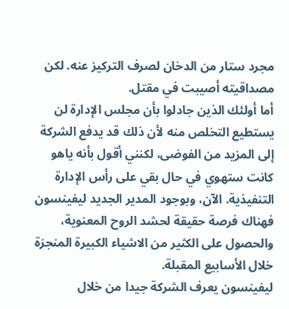مجرد ستار من الدخان لصرف التركيز عنه. لكن مصداقيته أصيبت في مقتل.
أما أولئك الذين جادلوا بأن مجلس الإدارة لن يستطيع التخلص منه لأن ذلك قد يدفع الشركة إلى المزيد من الفوضى، لكنني أقول بأنه ياهو كانت ستهوي في حال بقي على رأس الإدارة التنفيذية. الآن، وبوجود المدير الجديد ليفينسون فهناك فرصة حقيقة لحشد الروح المعنوية، والحصول على الكثير من الاشياء الكبيرة المنجزة خلال الأسابيع المقبلة.
ليفينسون يعرف الشركة جيدا من خلال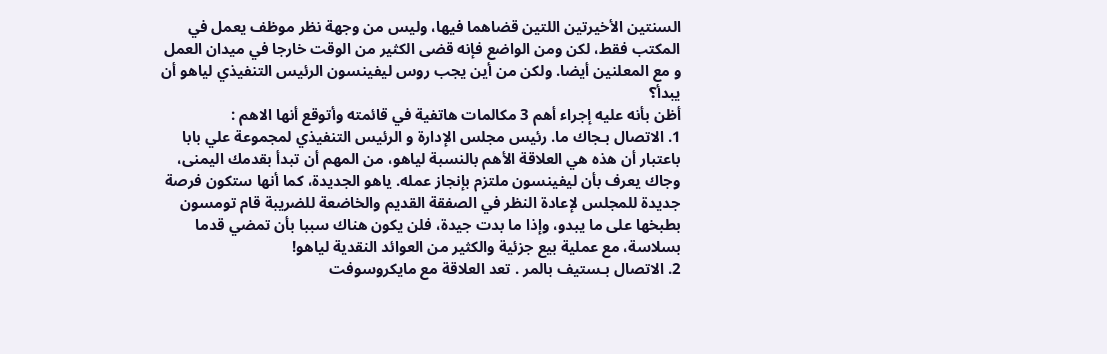السنتين الأخيرتين اللتين قضاهما فيها، وليس من وجهة نظر موظف يعمل في المكتب فقط، لكن ومن الواضع فإنه قضى الكثير من الوقت خارجا في ميدان العمل و مع المعلنين أيضا. ولكن من أين يجب روس ليفينسون الرئيس التنفيذي لياهو أن يبدأ؟
أظن بأنه عليه إجراء أهم 3 مكالمات هاتفية في قائمته وأتوقع أنها الاهم :
1. الاتصال بـجاك ما. رئيس مجلس الإدارة و الرئيس التنفيذي لمجموعة علي بابا باعتبار أن هذه هي العلاقة الأهم بالنسبة لياهو، من المهم أن تبدأ بقدمك اليمنى، وجاك يعرف بأن ليفينسون ملتزم بإنجاز عمله. ياهو الجديدة، كما أنها ستكون فرصة جديدة للمجلس لإعادة النظر في الصفقة القديم والخاضعة للضريبة قام تومسون بطبخها على ما يبدو، وإذا ما بدت جيدة، فلن يكون هناك سببا بأن تمضي قدما بسلاسة، مع عملية بيع جزئية والكثير من العوائد النقدية لياهو!
2. الاتصال بـستيف بالمر . تعد العلاقة مع مايكروسوفت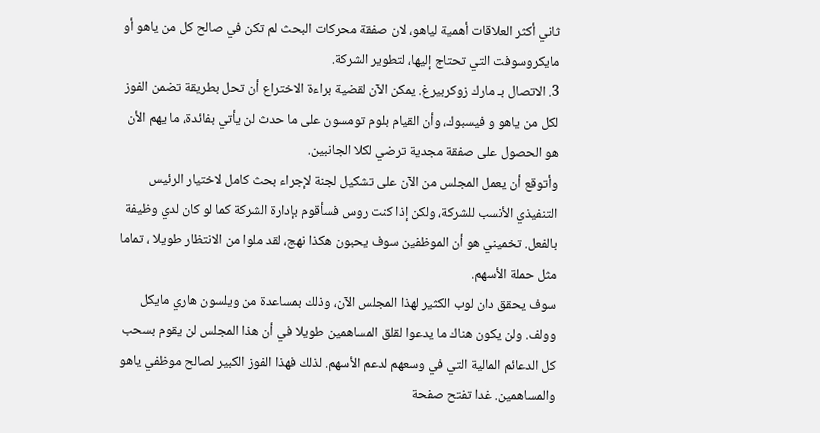ثاني أكثر العلاقات أهمية لياهو، لان صفقة محركات البحث لم تكن في صالح كل من ياهو أو مايكروسوفت التي تحتاج إليها، لتطوير الشركة.
3. الاتصال بـ مارك زوكربيرغ. يمكن الآن لقضية براءة الاختراع أن تحل بطريقة تضمن الفوز لكل من ياهو و فيسبوك، وأن القيام بلوم تومسون على ما حدث لن يأتي بفائدة، ما يهم الأن هو الحصول على صفقة مجدية ترضي لكلا الجانبين.
وأتوقع أن يعمل المجلس من الآن على تشكيل لجنة لإجراء بحث كامل لاختيار الرئيس التنفيذي الأنسب للشركة، ولكن إذا كنت روس فسأقوم بإدارة الشركة كما لو كان لدي وظيفة بالفعل. تخميني هو أن الموظفين سوف يحبون هكذا نهج، لقد ملوا من الانتظار طويلا ، تماما مثل حملة الأسهم.
سوف يحقق دان لوب الكثير لهذا المجلس الآن، وذلك بمساعدة من ويلسون هاري مايكل وولف. ولن يكون هناك ما يدعوا لقلق المساهمين طويلا في أن هذا المجلس لن يقوم بسحب كل الدعائم المالية التي في وسعهم لدعم الأسهم. لذلك فهذا الفوز الكبير لصالح موظفي ياهو والمساهمين. غدا تفتح صفحة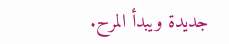جديدة ويبدأ المرح.